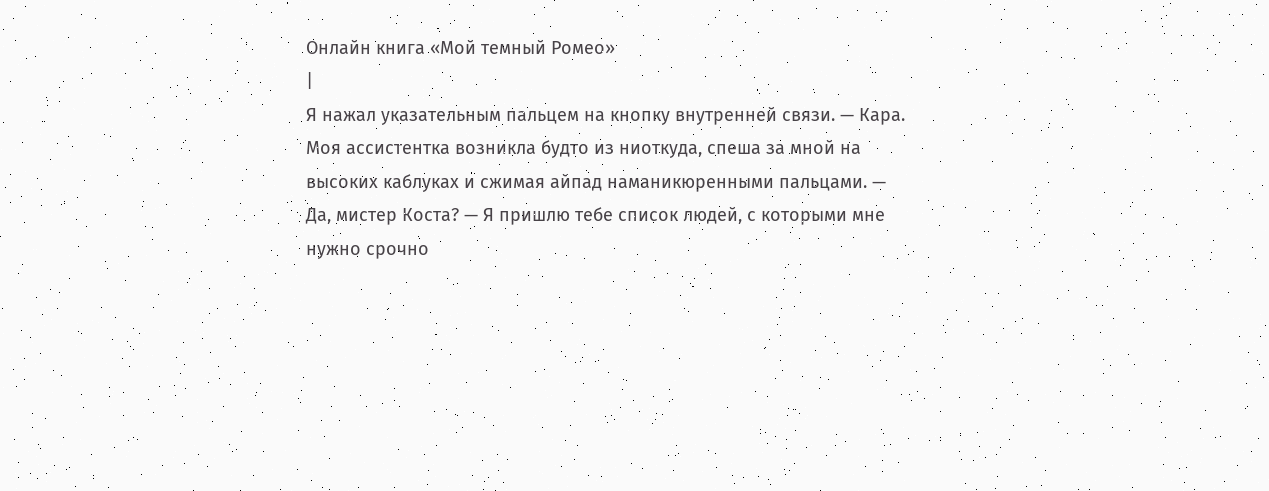Онлайн книга «Мой темный Ромео»
|
Я нажал указательным пальцем на кнопку внутренней связи. — Кара. Моя ассистентка возникла будто из ниоткуда, спеша за мной на высоких каблуках и сжимая айпад наманикюренными пальцами. — Да, мистер Коста? — Я пришлю тебе список людей, с которыми мне нужно срочно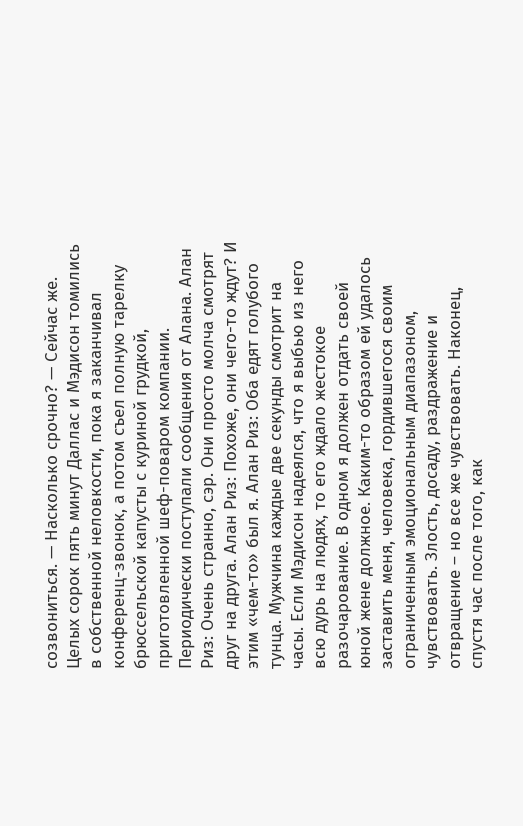созвониться. — Насколько срочно? — Сейчас же. Целых сорок пять минут Даллас и Мэдисон томились в собственной неловкости, пока я заканчивал конференц-звонок, а потом съел полную тарелку брюссельской капусты с куриной грудкой, приготовленной шеф-поваром компании. Периодически поступали сообщения от Алана. Алан Риз: Очень странно, сэр. Они просто молча смотрят друг на друга. Алан Риз: Похоже, они чего-то ждут? И этим «чем-то» был я. Алан Риз: Оба едят голубого тунца. Мужчина каждые две секунды смотрит на часы. Если Мэдисон надеялся, что я выбью из него всю дурь на людях, то его ждало жестокое разочарование. В одном я должен отдать своей юной жене должное. Каким-то образом ей удалось заставить меня, человека, гордившегося своим ограниченным эмоциональным диапазоном, чувствовать. Злость, досаду, раздражение и отвращение – но все же чувствовать. Наконец, спустя час после того, как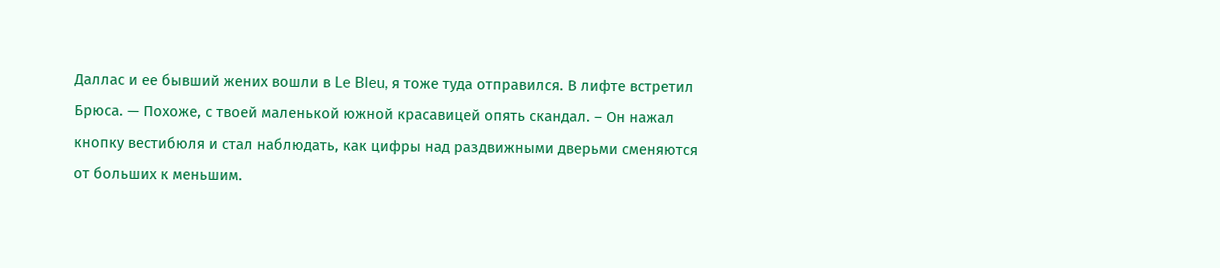Даллас и ее бывший жених вошли в Le Bleu, я тоже туда отправился. В лифте встретил Брюса. — Похоже, с твоей маленькой южной красавицей опять скандал. – Он нажал кнопку вестибюля и стал наблюдать, как цифры над раздвижными дверьми сменяются от больших к меньшим.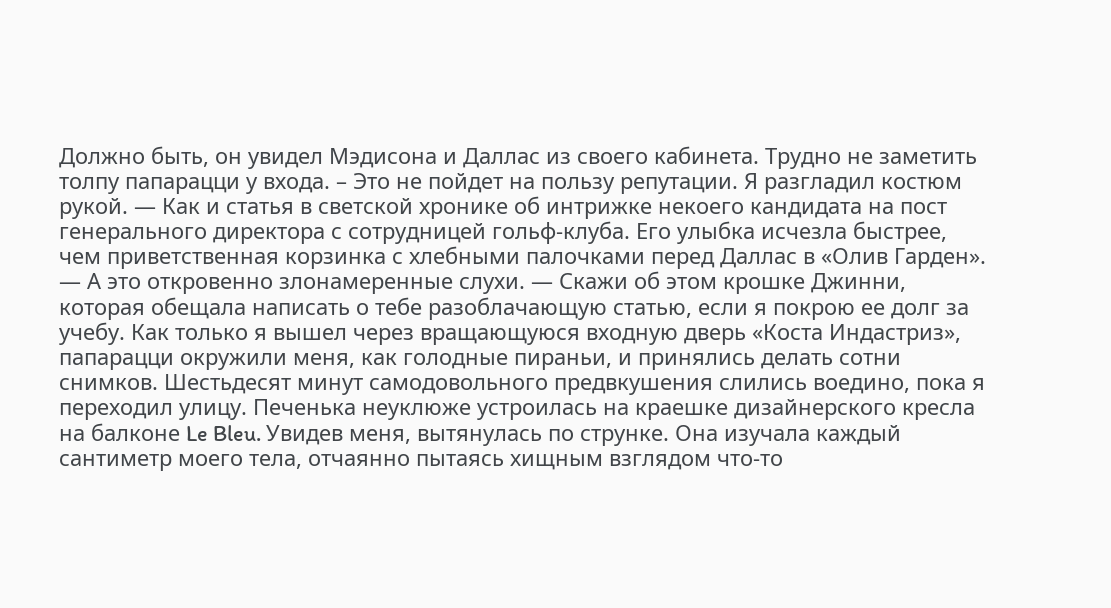Должно быть, он увидел Мэдисона и Даллас из своего кабинета. Трудно не заметить толпу папарацци у входа. – Это не пойдет на пользу репутации. Я разгладил костюм рукой. — Как и статья в светской хронике об интрижке некоего кандидата на пост генерального директора с сотрудницей гольф-клуба. Его улыбка исчезла быстрее, чем приветственная корзинка с хлебными палочками перед Даллас в «Олив Гарден». — А это откровенно злонамеренные слухи. — Скажи об этом крошке Джинни, которая обещала написать о тебе разоблачающую статью, если я покрою ее долг за учебу. Как только я вышел через вращающуюся входную дверь «Коста Индастриз», папарацци окружили меня, как голодные пираньи, и принялись делать сотни снимков. Шестьдесят минут самодовольного предвкушения слились воедино, пока я переходил улицу. Печенька неуклюже устроилась на краешке дизайнерского кресла на балконе Le Bleu. Увидев меня, вытянулась по струнке. Она изучала каждый сантиметр моего тела, отчаянно пытаясь хищным взглядом что-то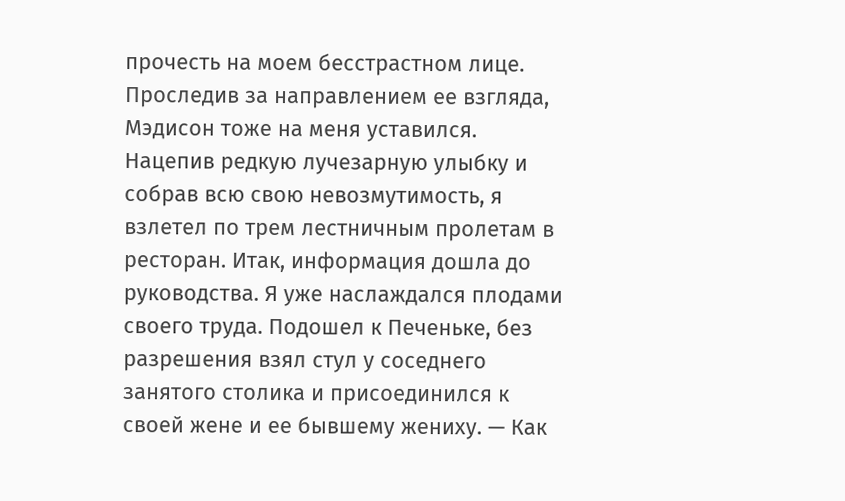прочесть на моем бесстрастном лице. Проследив за направлением ее взгляда, Мэдисон тоже на меня уставился. Нацепив редкую лучезарную улыбку и собрав всю свою невозмутимость, я взлетел по трем лестничным пролетам в ресторан. Итак, информация дошла до руководства. Я уже наслаждался плодами своего труда. Подошел к Печеньке, без разрешения взял стул у соседнего занятого столика и присоединился к своей жене и ее бывшему жениху. — Как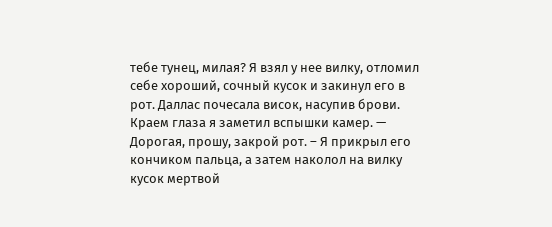тебе тунец, милая? Я взял у нее вилку, отломил себе хороший, сочный кусок и закинул его в рот. Даллас почесала висок, насупив брови. Краем глаза я заметил вспышки камер. — Дорогая, прошу, закрой рот. – Я прикрыл его кончиком пальца, а затем наколол на вилку кусок мертвой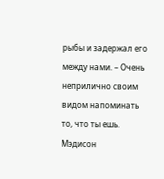рыбы и задержал его между нами. – Очень неприлично своим видом напоминать то, что ты ешь. Мэдисон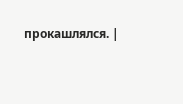прокашлялся. |